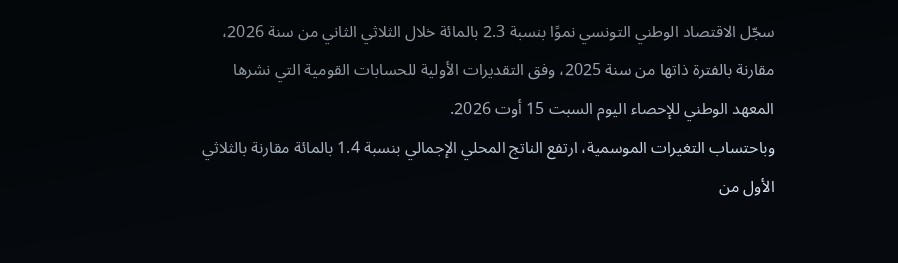سجّل الاقتصاد الوطني التونسي نموًا بنسبة 2.3 بالمائة خلال الثلاثي الثاني من سنة 2026، مقارنة بالفترة ذاتها من سنة 2025، وفق التقديرات الأولية للحسابات القومية التي نشرها المعهد الوطني للإحصاء اليوم السبت 15 أوت 2026.
وباحتساب التغيرات الموسمية، ارتفع الناتج المحلي الإجمالي بنسبة 1.4 بالمائة مقارنة بالثلاثي الأول من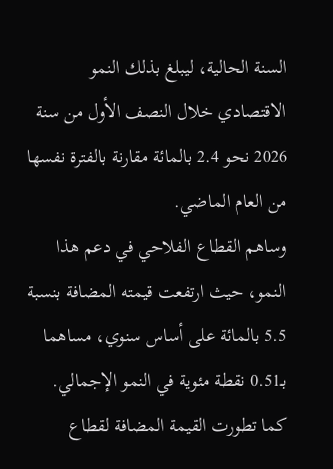السنة الحالية، ليبلغ بذلك النمو الاقتصادي خلال النصف الأول من سنة 2026 نحو 2.4 بالمائة مقارنة بالفترة نفسها من العام الماضي.
وساهم القطاع الفلاحي في دعم هذا النمو، حيث ارتفعت قيمته المضافة بنسبة 5.5 بالمائة على أساس سنوي، مساهما بـ0.51 نقطة مئوية في النمو الإجمالي.
كما تطورت القيمة المضافة لقطاع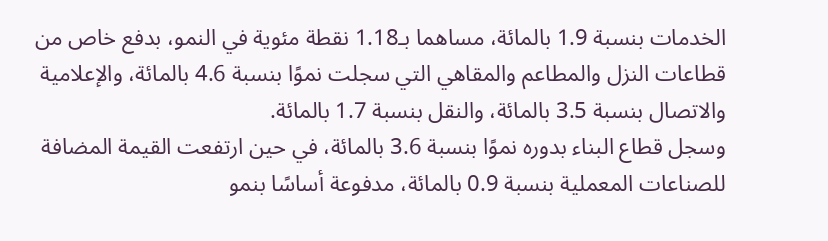الخدمات بنسبة 1.9 بالمائة، مساهما بـ1.18 نقطة مئوية في النمو، بدفع خاص من قطاعات النزل والمطاعم والمقاهي التي سجلت نموًا بنسبة 4.6 بالمائة، والإعلامية والاتصال بنسبة 3.5 بالمائة، والنقل بنسبة 1.7 بالمائة.
وسجل قطاع البناء بدوره نموًا بنسبة 3.6 بالمائة، في حين ارتفعت القيمة المضافة للصناعات المعملية بنسبة 0.9 بالمائة، مدفوعة أساسًا بنمو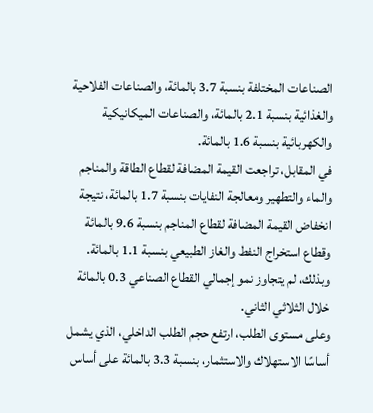الصناعات المختلفة بنسبة 3.7 بالمائة، والصناعات الفلاحية والغذائية بنسبة 2.1 بالمائة، والصناعات الميكانيكية والكهربائية بنسبة 1.6 بالمائة.
في المقابل، تراجعت القيمة المضافة لقطاع الطاقة والمناجم والماء والتطهير ومعالجة النفايات بنسبة 1.7 بالمائة، نتيجة انخفاض القيمة المضافة لقطاع المناجم بنسبة 9.6 بالمائة وقطاع استخراج النفط والغاز الطبيعي بنسبة 1.1 بالمائة. وبذلك، لم يتجاوز نمو إجمالي القطاع الصناعي 0.3 بالمائة خلال الثلاثي الثاني.
وعلى مستوى الطلب، ارتفع حجم الطلب الداخلي، الذي يشمل أساسًا الاستهلاك والاستثمار، بنسبة 3.3 بالمائة على أساس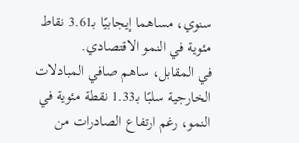سنوي، مساهما إيجابيًا بـ3.61 نقاط مئوية في النمو الاقتصادي.
في المقابل، ساهم صافي المبادلات الخارجية سلبًا بـ1.33 نقطة مئوية في النمو، رغم ارتفاع الصادرات من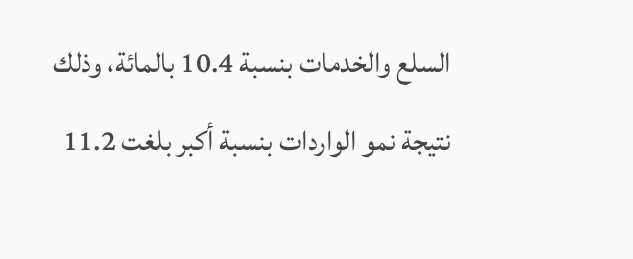السلع والخدمات بنسبة 10.4 بالمائة، وذلك نتيجة نمو الواردات بنسبة أكبر بلغت 11.2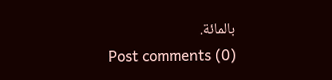بالمائة.
Post comments (0)